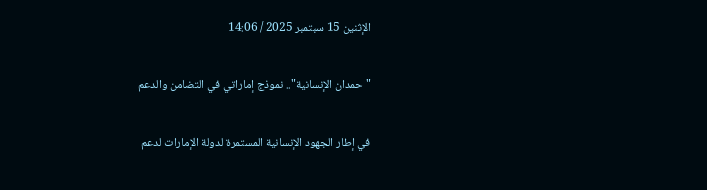الإثنين 15 سبتمبر 2025 / 14:06

"حمدان الإنسانية".. نموذج إماراتي في التضامن والدعم

في إطار الجهود الإنسانية المستمرة لدولة الإمارات لدعم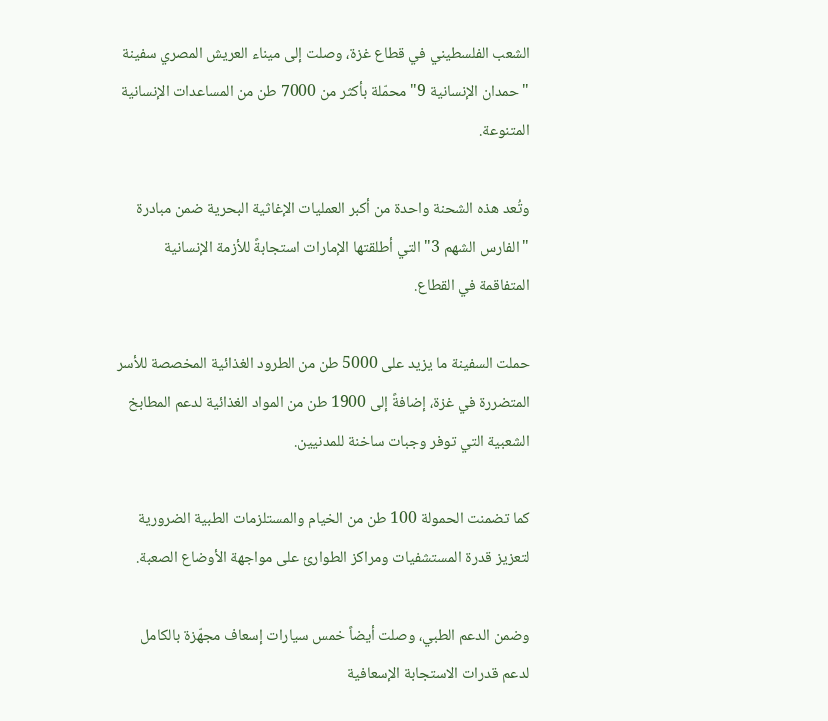الشعب الفلسطيني في قطاع غزة، وصلت إلى ميناء العريش المصري سفينة "حمدان الإنسانية 9" محمّلة بأكثر من 7000 طن من المساعدات الإنسانية المتنوعة.

وتُعد هذه الشحنة واحدة من أكبر العمليات الإغاثية البحرية ضمن مبادرة "الفارس الشهم 3" التي أطلقتها الإمارات استجابةً للأزمة الإنسانية المتفاقمة في القطاع.

حملت السفينة ما يزيد على 5000 طن من الطرود الغذائية المخصصة للأسر المتضررة في غزة، إضافةً إلى 1900 طن من المواد الغذائية لدعم المطابخ الشعبية التي توفر وجبات ساخنة للمدنيين.

كما تضمنت الحمولة 100 طن من الخيام والمستلزمات الطبية الضرورية لتعزيز قدرة المستشفيات ومراكز الطوارئ على مواجهة الأوضاع الصعبة.

وضمن الدعم الطبي، وصلت أيضاً خمس سيارات إسعاف مجهّزة بالكامل لدعم قدرات الاستجابة الإسعافية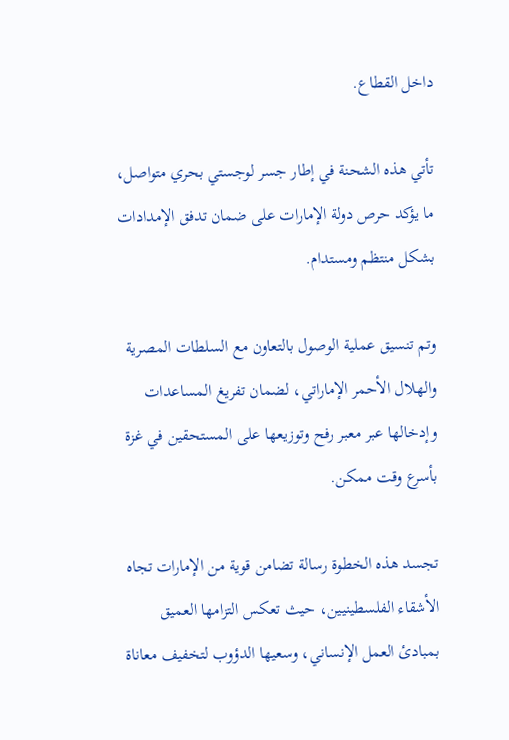داخل القطاع.

تأتي هذه الشحنة في إطار جسر لوجستي بحري متواصل، ما يؤكد حرص دولة الإمارات على ضمان تدفق الإمدادات بشكل منتظم ومستدام.

وتم تنسيق عملية الوصول بالتعاون مع السلطات المصرية والهلال الأحمر الإماراتي، لضمان تفريغ المساعدات وإدخالها عبر معبر رفح وتوزيعها على المستحقين في غزة بأسرع وقت ممكن.

تجسد هذه الخطوة رسالة تضامن قوية من الإمارات تجاه الأشقاء الفلسطينيين، حيث تعكس التزامها العميق بمبادئ العمل الإنساني، وسعيها الدؤوب لتخفيف معاناة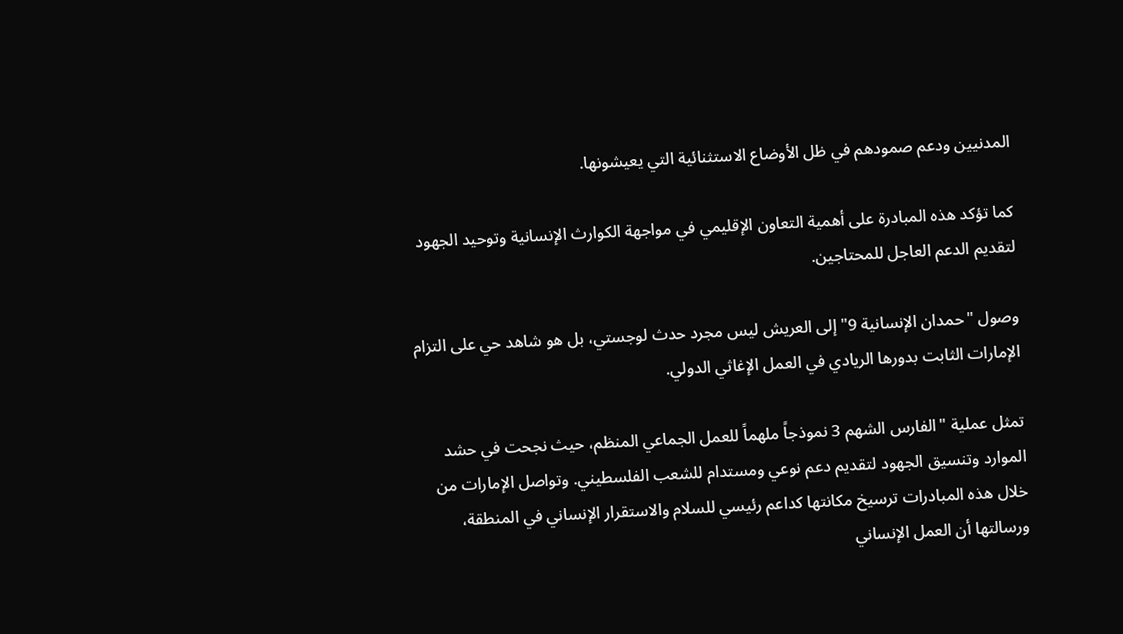المدنيين ودعم صمودهم في ظل الأوضاع الاستثنائية التي يعيشونها.

كما تؤكد هذه المبادرة على أهمية التعاون الإقليمي في مواجهة الكوارث الإنسانية وتوحيد الجهود لتقديم الدعم العاجل للمحتاجين.

وصول "حمدان الإنسانية 9" إلى العريش ليس مجرد حدث لوجستي، بل هو شاهد حي على التزام الإمارات الثابت بدورها الريادي في العمل الإغاثي الدولي.

تمثل عملية "الفارس الشهم 3 نموذجاً ملهماً للعمل الجماعي المنظم، حيث نجحت في حشد الموارد وتنسيق الجهود لتقديم دعم نوعي ومستدام للشعب الفلسطيني. وتواصل الإمارات من خلال هذه المبادرات ترسيخ مكانتها كداعم رئيسي للسلام والاستقرار الإنساني في المنطقة، ورسالتها أن العمل الإنساني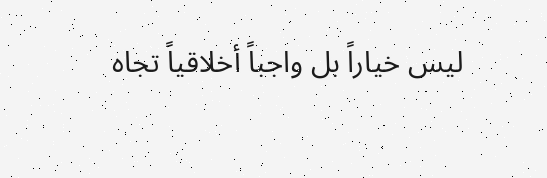ليس خياراً بل واجباً أخلاقياً تجاه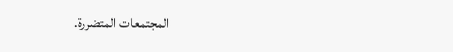المجتمعات المتضررة.